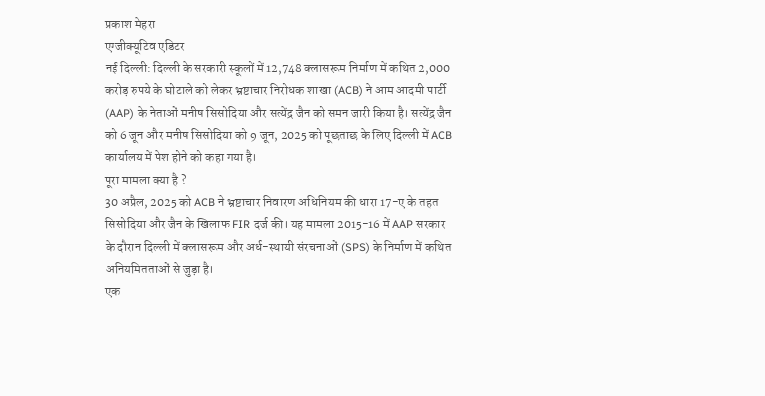प्रकाश मेहरा
एग्जीक्यूटिव एडिटर
नई दिल्ली: दिल्ली के सरकारी स्कूलों में 12,748 क्लासरूम निर्माण में कथित 2,000 करोड़ रुपये के घोटाले को लेकर भ्रष्टाचार निरोधक शाखा (ACB) ने आम आदमी पार्टी (AAP) के नेताओं मनीष सिसोदिया और सत्येंद्र जैन को समन जारी किया है। सत्येंद्र जैन को 6 जून और मनीष सिसोदिया को 9 जून, 2025 को पूछताछ के लिए दिल्ली में ACB कार्यालय में पेश होने को कहा गया है।
पूरा मामला क्या है ?
30 अप्रैल, 2025 को ACB ने भ्रष्टाचार निवारण अधिनियम की धारा 17-ए के तहत सिसोदिया और जैन के खिलाफ FIR दर्ज की। यह मामला 2015-16 में AAP सरकार के दौरान दिल्ली में क्लासरूम और अर्ध-स्थायी संरचनाओं (SPS) के निर्माण में कथित अनियमितताओं से जुड़ा है।
एक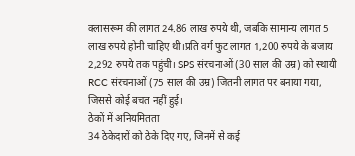क्लासरूम की लागत 24.86 लाख रुपये थी, जबकि सामान्य लागत 5 लाख रुपये होनी चाहिए थी।प्रति वर्ग फुट लागत 1,200 रुपये के बजाय 2,292 रुपये तक पहुंची। SPS संरचनाओं (30 साल की उम्र) को स्थायी RCC संरचनाओं (75 साल की उम्र) जितनी लागत पर बनाया गया, जिससे कोई बचत नहीं हुई।
ठेकों में अनियमितता
34 ठेकेदारों को ठेके दिए गए, जिनमें से कई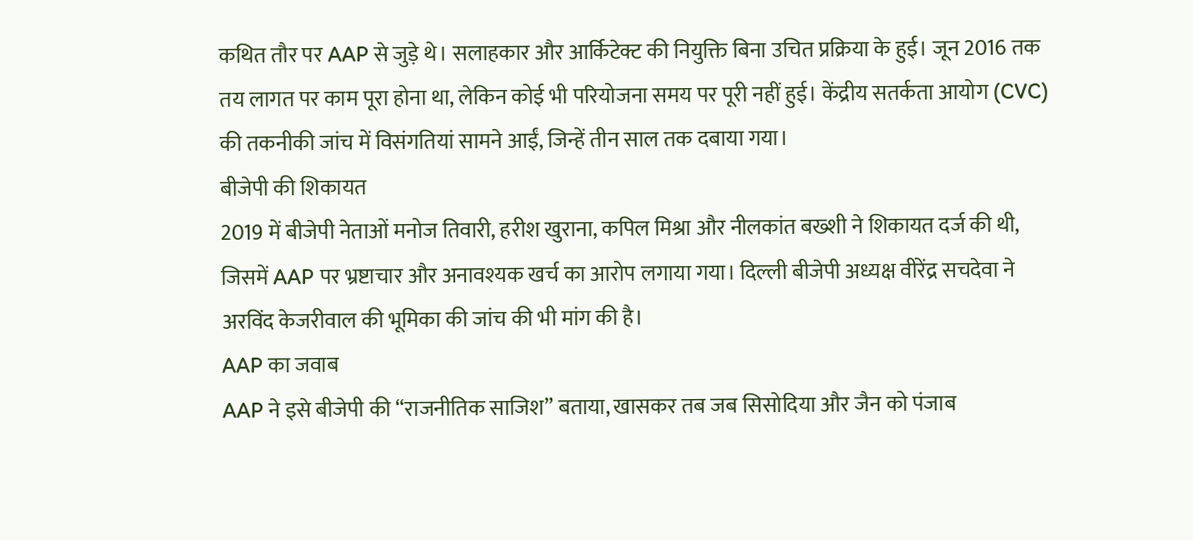कथित तौर पर AAP से जुड़े थे। सलाहकार और आर्किटेक्ट की नियुक्ति बिना उचित प्रक्रिया के हुई। जून 2016 तक तय लागत पर काम पूरा होना था, लेकिन कोई भी परियोजना समय पर पूरी नहीं हुई। केंद्रीय सतर्कता आयोग (CVC) की तकनीकी जांच में विसंगतियां सामने आईं, जिन्हें तीन साल तक दबाया गया।
बीजेपी की शिकायत
2019 में बीजेपी नेताओं मनोज तिवारी, हरीश खुराना, कपिल मिश्रा और नीलकांत बख्शी ने शिकायत दर्ज की थी, जिसमें AAP पर भ्रष्टाचार और अनावश्यक खर्च का आरोप लगाया गया। दिल्ली बीजेपी अध्यक्ष वीरेंद्र सचदेवा ने अरविंद केजरीवाल की भूमिका की जांच की भी मांग की है।
AAP का जवाब
AAP ने इसे बीजेपी की “राजनीतिक साजिश” बताया, खासकर तब जब सिसोदिया और जैन को पंजाब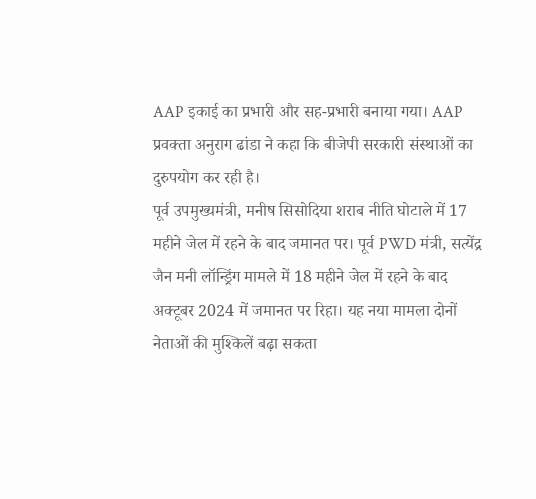AAP इकाई का प्रभारी और सह-प्रभारी बनाया गया। AAP प्रवक्ता अनुराग ढांडा ने कहा कि बीजेपी सरकारी संस्थाओं का दुरुपयोग कर रही है।
पूर्व उपमुख्यमंत्री, मनीष सिसोदिया शराब नीति घोटाले में 17 महीने जेल में रहने के बाद जमानत पर। पूर्व PWD मंत्री, सत्येंद्र जैन मनी लॉन्ड्रिंग मामले में 18 महीने जेल में रहने के बाद अक्टूबर 2024 में जमानत पर रिहा। यह नया मामला दोनों नेताओं की मुश्किलें बढ़ा सकता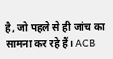है, जो पहले से ही जांच का सामना कर रहे हैं। ACB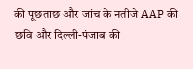की पूछताछ और जांच के नतीजे AAP की छवि और दिल्ली-पंजाब की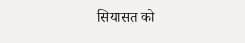सियासत को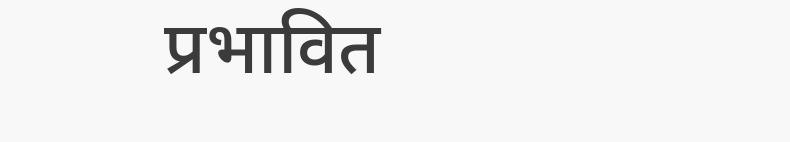प्रभावित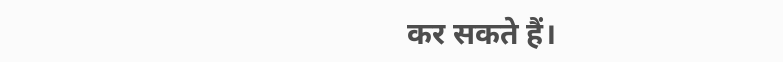कर सकते हैं।